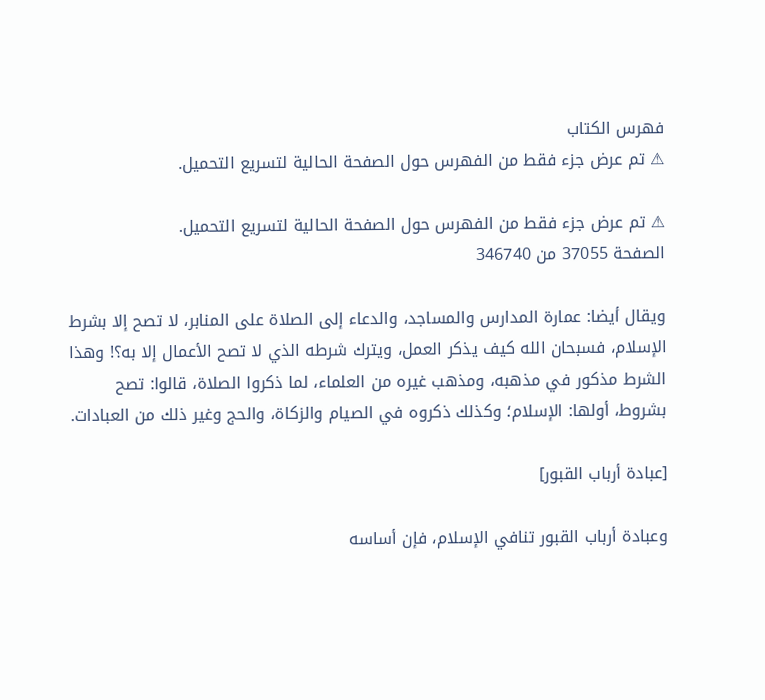فهرس الكتاب
⚠ تم عرض جزء فقط من الفهرس حول الصفحة الحالية لتسريع التحميل.

⚠ تم عرض جزء فقط من الفهرس حول الصفحة الحالية لتسريع التحميل.
الصفحة 37055 من 346740

ويقال أيضا: عمارة المدارس والمساجد، والدعاء إلى الصلاة على المنابر، لا تصح إلا بشرط الإسلام، فسبحان الله كيف يذكر العمل، ويترك شرطه الذي لا تصح الأعمال إلا به؟! وهذا الشرط مذكور في مذهبه، ومذهب غيره من العلماء، لما ذكروا الصلاة، قالوا: تصح بشروط، أولها: الإسلام؛ وكذلك ذكروه في الصيام والزكاة، والحج وغير ذلك من العبادات.

[عبادة أرباب القبور]

وعبادة أرباب القبور تنافي الإسلام، فإن أساسه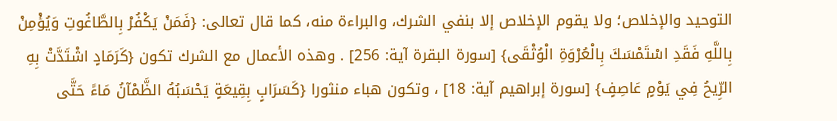التوحيد والإخلاص؛ ولا يقوم الإخلاص إلا بنفي الشرك، والبراءة منه، كما قال تعالى: {فَمَنْ يَكْفُرْ بِالطَّاغُوتِ وَيُؤْمِنْ بِاللَّهِ فَقَدِ اسْتَمْسَكَ بِالْعُرْوَةِ الْوُثْقَى} [سورة البقرة آية: 256] . وهذه الأعمال مع الشرك تكون {كَرَمَادٍ اشْتَدَّتْ بِهِ الرِّيحُ فِي يَوْمٍ عَاصِفٍ} [سورة إبراهيم آية: 18] ، وتكون هباء منثورا {كَسَرَابٍ بِقِيعَةٍ يَحْسَبُهُ الظَّمْآنُ مَاءً حَتَّى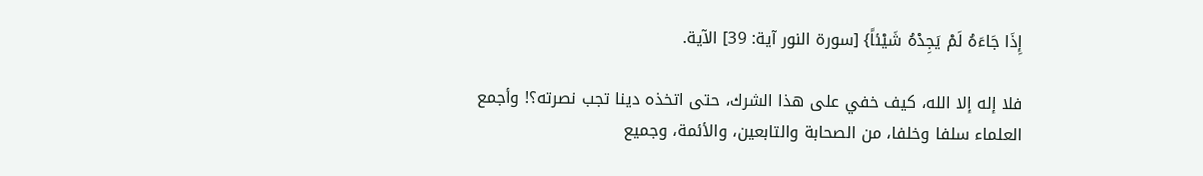إِذَا جَاءَهُ لَمْ يَجِدْهُ شَيْئاً} [سورة النور آية: 39] الآية.

فلا إله إلا الله، كيف خفي على هذا الشرك، حتى اتخذه دينا تجب نصرته؟! وأجمع العلماء سلفا وخلفا، من الصحابة والتابعين، والأئمة، وجميع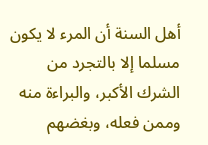أهل السنة أن المرء لا يكون مسلما إلا بالتجرد من الشرك الأكبر، والبراءة منه وممن فعله، وبغضهم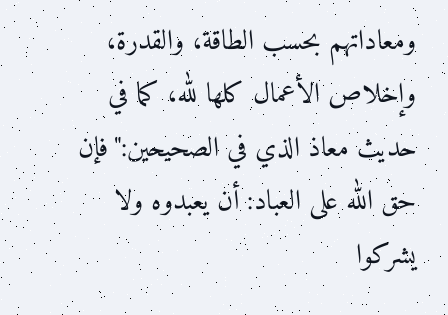ومعاداتهم بحسب الطاقة، والقدرة، وإخلاص الأعمال كلها لله، كما في حديث معاذ الذي في الصحيحين:"فإن حق الله على العباد: أن يعبدوه ولا يشركوا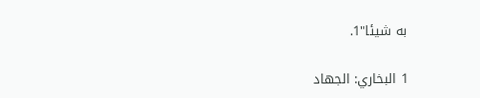به شيئا"1.

1 البخاري: الجهاد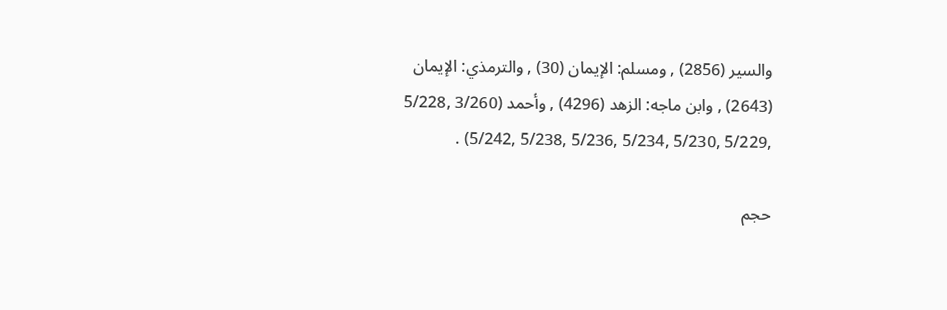والسير (2856) , ومسلم: الإيمان (30) , والترمذي: الإيمان (2643) , وابن ماجه: الزهد (4296) , وأحمد (3/260 ,5/228 ,5/229 ,5/230 ,5/234 ,5/236 ,5/238 ,5/242) .

حجم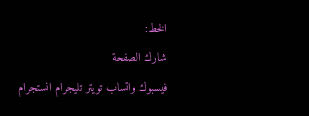الخط:
شارك الصفحة
فيسبوك واتساب تويتر تليجرام انستجرام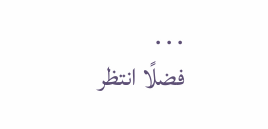. . .
فضلًا انتظر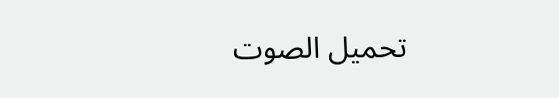تحميل الصوت